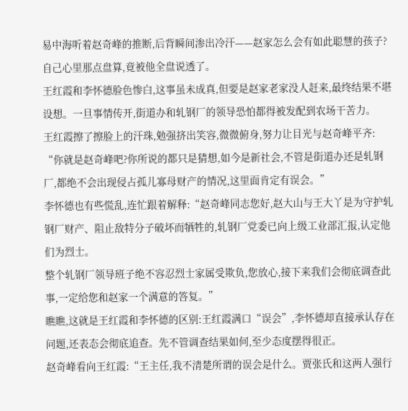易中海听着赵奇峰的推断,后背瞬间渗出冷汗——赵家怎么会有如此聪慧的孩子?自己心里那点盘算,竟被他全盘说透了。
王红霞和李怀德脸色惨白,这事虽未成真,但要是赵家老家没人赶来,最终结果不堪设想。一旦事情传开,街道办和轧钢厂的领导恐怕都得被发配到农场干苦力。
王红霞擦了擦脸上的汗珠,勉强挤出笑容,微微俯身,努力让目光与赵奇峰平齐:
“你就是赵奇峰吧?你所说的都只是猜想,如今是新社会,不管是街道办还是轧钢厂,都绝不会出现侵占孤儿寡母财产的情况,这里面肯定有误会。”
李怀德也有些慌乱,连忙跟着解释:“赵奇峰同志您好,赵大山与王大丫是为守护轧钢厂财产、阻止敌特分子破坏而牺牲的,轧钢厂党委已向上级工业部汇报,认定他们为烈士。
整个轧钢厂领导班子绝不容忍烈士家属受欺负,您放心,接下来我们会彻底调查此事,一定给您和赵家一个满意的答复。”
瞧瞧,这就是王红霞和李怀德的区别:王红霞满口“误会”,李怀德却直接承认存在问题,还表态会彻底追查。先不管调查结果如何,至少态度摆得很正。
赵奇峰看向王红霞:“王主任,我不清楚所谓的误会是什么。贾张氏和这两人强行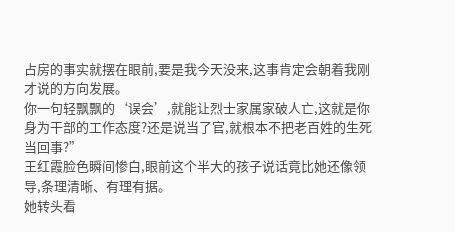占房的事实就摆在眼前,要是我今天没来,这事肯定会朝着我刚才说的方向发展。
你一句轻飘飘的‘误会’,就能让烈士家属家破人亡,这就是你身为干部的工作态度?还是说当了官,就根本不把老百姓的生死当回事?”
王红霞脸色瞬间惨白,眼前这个半大的孩子说话竟比她还像领导,条理清晰、有理有据。
她转头看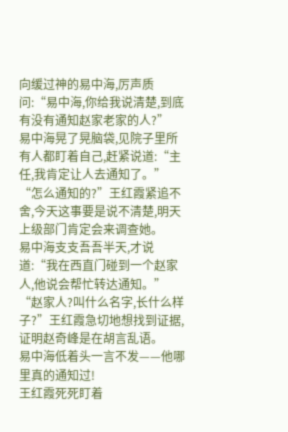向缓过神的易中海,厉声质问:“易中海,你给我说清楚,到底有没有通知赵家老家的人?”
易中海晃了晃脑袋,见院子里所有人都盯着自己,赶紧说道:“主任,我肯定让人去通知了。”
“怎么通知的?”王红霞紧追不舍,今天这事要是说不清楚,明天上级部门肯定会来调查她。
易中海支支吾吾半天,才说道:“我在西直门碰到一个赵家人,他说会帮忙转达通知。”
“赵家人?叫什么名字,长什么样子?”王红霞急切地想找到证据,证明赵奇峰是在胡言乱语。
易中海低着头一言不发——他哪里真的通知过!
王红霞死死盯着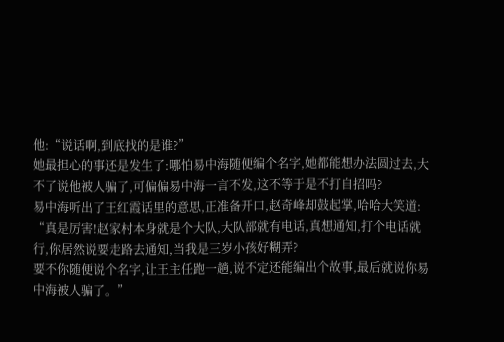他:“说话啊,到底找的是谁?”
她最担心的事还是发生了:哪怕易中海随便编个名字,她都能想办法圆过去,大不了说他被人骗了,可偏偏易中海一言不发,这不等于是不打自招吗?
易中海听出了王红霞话里的意思,正准备开口,赵奇峰却鼓起掌,哈哈大笑道:
“真是厉害!赵家村本身就是个大队,大队部就有电话,真想通知,打个电话就行,你居然说要走路去通知,当我是三岁小孩好糊弄?
要不你随便说个名字,让王主任跑一趟,说不定还能编出个故事,最后就说你易中海被人骗了。”